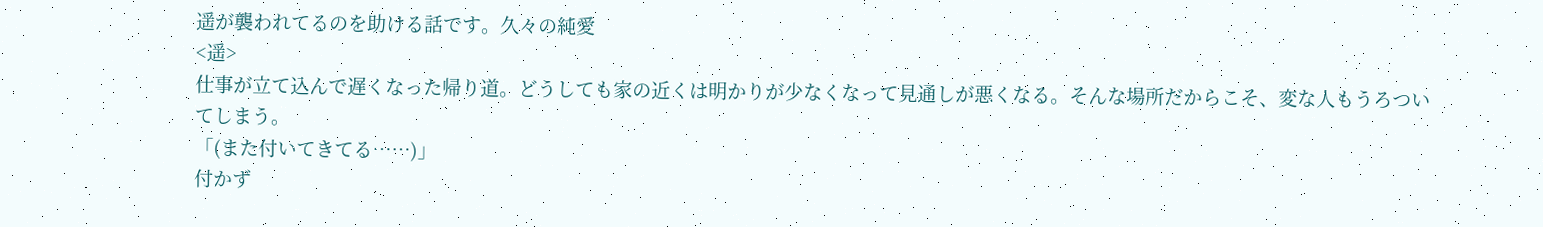遥が襲われてるのを助ける話です。久々の純愛
<遥>
仕事が立て込んで遅くなった帰り道。どうしても家の近くは明かりが少なくなって見通しが悪くなる。そんな場所だからこそ、変な人もうろついてしまう。
「(また付いてきてる……)」
付かず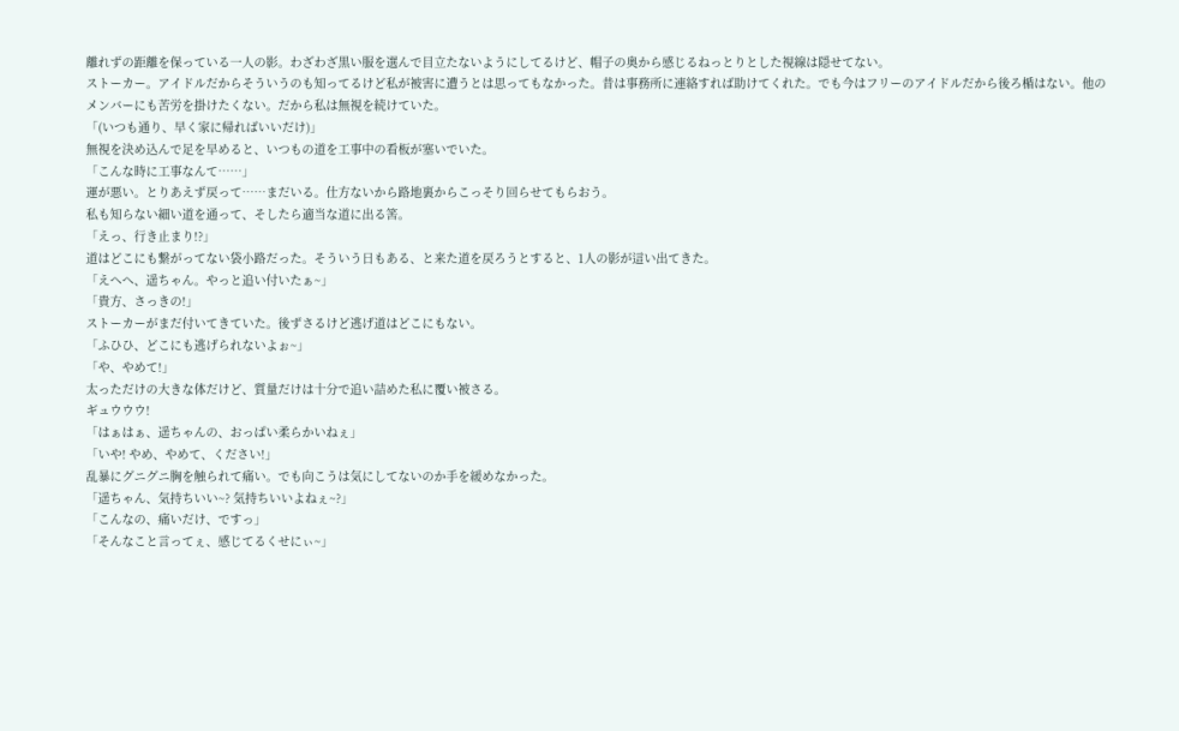離れずの距離を保っている一人の影。わざわざ黒い服を選んで目立たないようにしてるけど、帽子の奥から感じるねっとりとした視線は隠せてない。
ストーカー。アイドルだからそういうのも知ってるけど私が被害に遭うとは思ってもなかった。昔は事務所に連絡すれば助けてくれた。でも今はフリーのアイドルだから後ろ楯はない。他のメンバーにも苦労を掛けたくない。だから私は無視を続けていた。
「(いつも通り、早く家に帰ればいいだけ)」
無視を決め込んで足を早めると、いつもの道を工事中の看板が塞いでいた。
「こんな時に工事なんて……」
運が悪い。とりあえず戻って……まだいる。仕方ないから路地裏からこっそり回らせてもらおう。
私も知らない細い道を通って、そしたら適当な道に出る筈。
「えっ、行き止まり!?」
道はどこにも繋がってない袋小路だった。そういう日もある、と来た道を戻ろうとすると、1人の影が這い出てきた。
「えへへ、遥ちゃん。やっと追い付いたぁ~」
「貴方、さっきの!」
ストーカーがまだ付いてきていた。後ずさるけど逃げ道はどこにもない。
「ふひひ、どこにも逃げられないよぉ~」
「や、やめて!」
太っただけの大きな体だけど、質量だけは十分で追い詰めた私に覆い被さる。
ギュウウウ!
「はぁはぁ、遥ちゃんの、おっぱい柔らかいねぇ」
「いや! やめ、やめて、ください!」
乱暴にグニグニ胸を触られて痛い。でも向こうは気にしてないのか手を緩めなかった。
「遥ちゃん、気持ちいい~? 気持ちいいよねぇ~?」
「こんなの、痛いだけ、ですっ」
「そんなこと言ってぇ、感じてるくせにぃ~」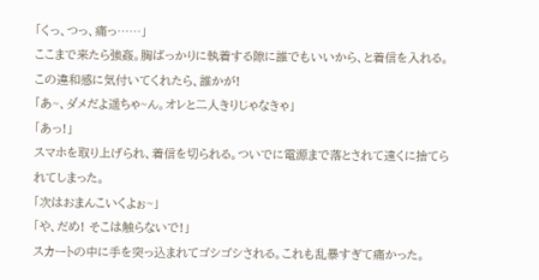「くっ、つっ、痛っ……」
ここまで来たら強姦。胸ばっかりに執着する隙に誰でもいいから、と着信を入れる。この違和感に気付いてくれたら、誰かが!
「あ~、ダメだよ遥ちゃ~ん。オレと二人きりじゃなきゃ」
「あっ!」
スマホを取り上げられ、着信を切られる。ついでに電源まで落とされて遠くに捨てられてしまった。
「次はおまんこいくよぉ~」
「や、だめ! そこは触らないで!」
スカートの中に手を突っ込まれてゴシゴシされる。これも乱暴すぎて痛かった。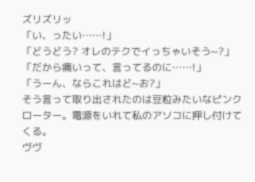ズリズリッ
「い、ったい……!」
「どうどう? オレのテクでイっちゃいそう~?」
「だから痛いって、言ってるのに……!」
「うーん、ならこれはど~お?」
そう言って取り出されたのは豆粒みたいなピンクローター。電源をいれて私のアソコに押し付けてくる。
ヴヴ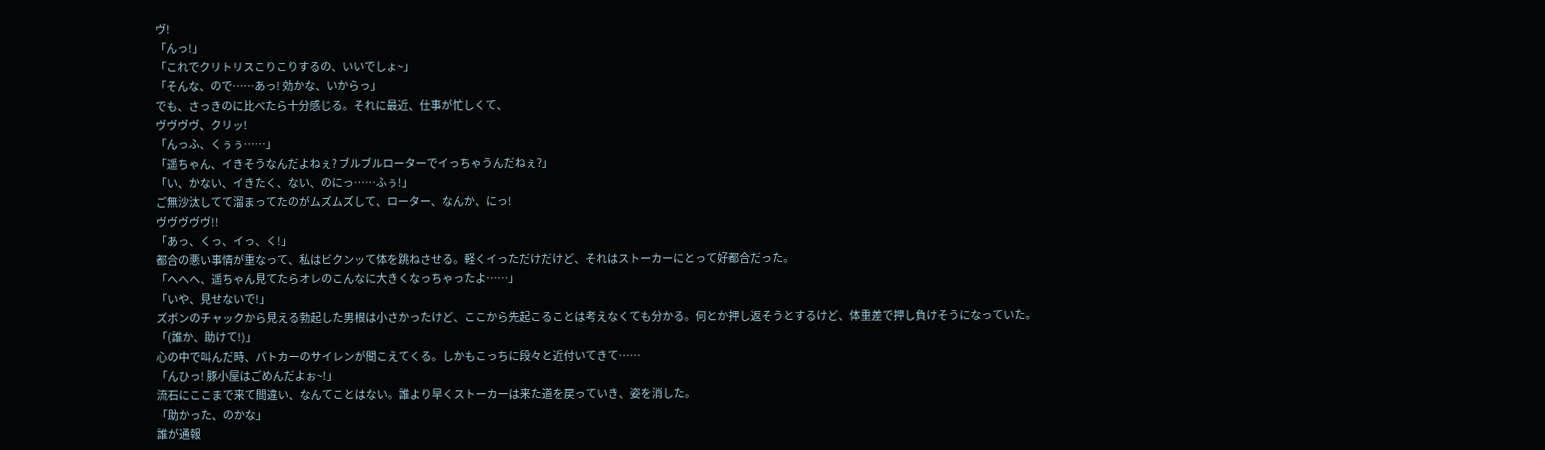ヴ!
「んっ!」
「これでクリトリスこりこりするの、いいでしょ~」
「そんな、ので……あっ! 効かな、いからっ」
でも、さっきのに比べたら十分感じる。それに最近、仕事が忙しくて、
ヴヴヴヴ、クリッ!
「んっふ、くぅぅ……」
「遥ちゃん、イきそうなんだよねぇ? ブルブルローターでイっちゃうんだねぇ?」
「い、かない、イきたく、ない、のにっ……ふぅ!」
ご無沙汰してて溜まってたのがムズムズして、ローター、なんか、にっ!
ヴヴヴヴヴ!!
「あっ、くっ、イっ、く!」
都合の悪い事情が重なって、私はビクンッて体を跳ねさせる。軽くイっただけだけど、それはストーカーにとって好都合だった。
「へへへ、遥ちゃん見てたらオレのこんなに大きくなっちゃったよ……」
「いや、見せないで!」
ズボンのチャックから見える勃起した男根は小さかったけど、ここから先起こることは考えなくても分かる。何とか押し返そうとするけど、体重差で押し負けそうになっていた。
「(誰か、助けて!)」
心の中で叫んだ時、パトカーのサイレンが聞こえてくる。しかもこっちに段々と近付いてきて……
「んひっ! 豚小屋はごめんだよぉ~!」
流石にここまで来て間違い、なんてことはない。誰より早くストーカーは来た道を戻っていき、姿を消した。
「助かった、のかな」
誰が通報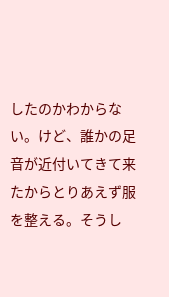したのかわからない。けど、誰かの足音が近付いてきて来たからとりあえず服を整える。そうし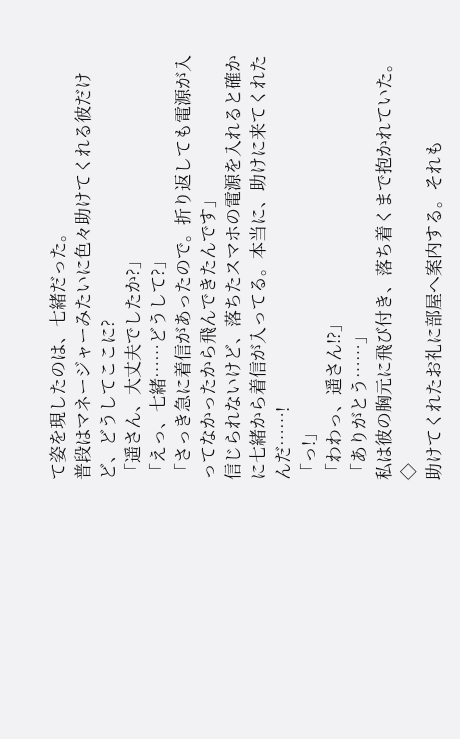て姿を現したのは、七緒だった。
普段はマネージャーみたいに色々助けてくれる彼だけど、どうしてここに?
「遥さん、大丈夫でしたか?」
「えっ、七緒……どうして?」
「さっき急に着信があったので。折り返しても電源が入ってなかったから飛んできたんです」
信じられないけど、落ちたスマホの電源を入れると確かに七緒から着信が入ってる。本当に、助けに来てくれたんだ……!
「っ!」
「わわっ、遥さん!?」
「ありがとう……」
私は彼の胸元に飛び付き、落ち着くまで抱かれていた。
◇
助けてくれたお礼に部屋へ案内する。それも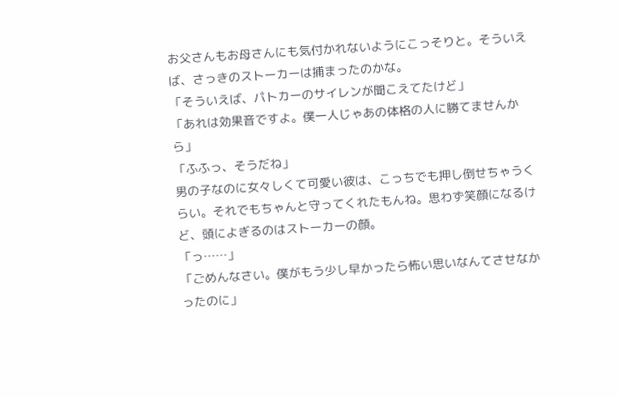お父さんもお母さんにも気付かれないようにこっそりと。そういえば、さっきのストーカーは捕まったのかな。
「そういえば、パトカーのサイレンが聞こえてたけど」
「あれは効果音ですよ。僕一人じゃあの体格の人に勝てませんから」
「ふふっ、そうだね」
男の子なのに女々しくて可愛い彼は、こっちでも押し倒せちゃうくらい。それでもちゃんと守ってくれたもんね。思わず笑顔になるけど、頭によぎるのはストーカーの顔。
「っ……」
「ごめんなさい。僕がもう少し早かったら怖い思いなんてさせなかったのに」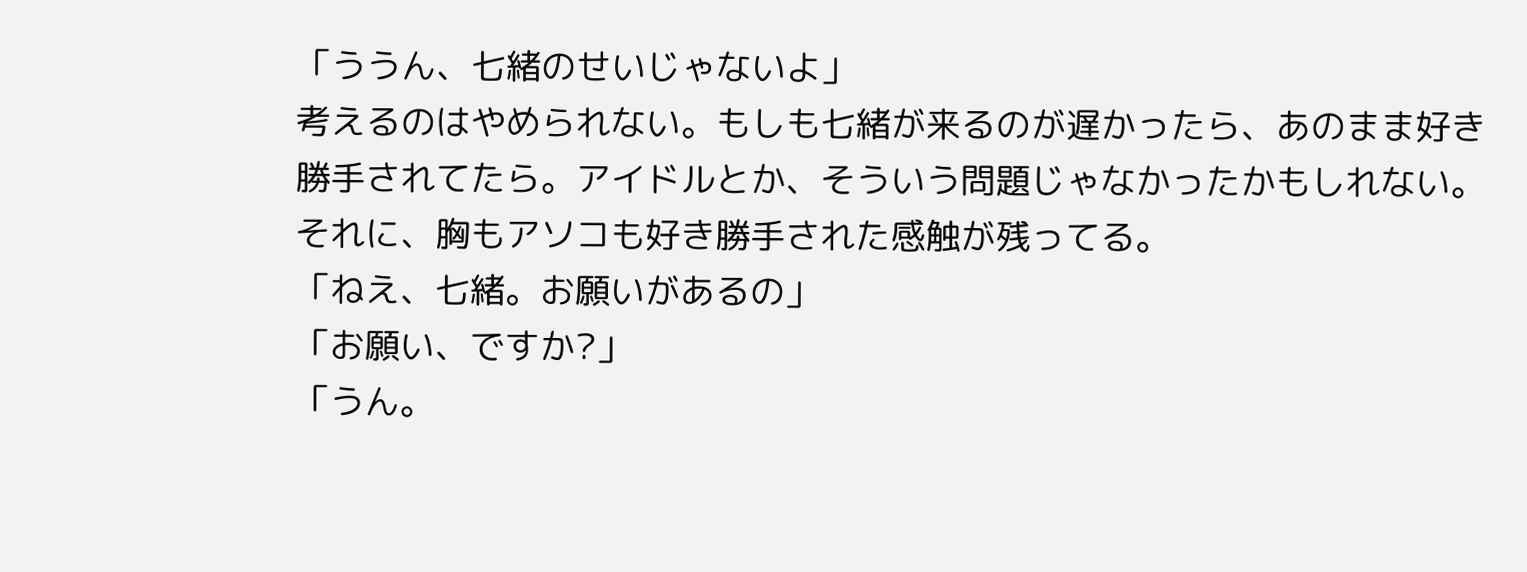「ううん、七緒のせいじゃないよ」
考えるのはやめられない。もしも七緒が来るのが遅かったら、あのまま好き勝手されてたら。アイドルとか、そういう問題じゃなかったかもしれない。それに、胸もアソコも好き勝手された感触が残ってる。
「ねえ、七緒。お願いがあるの」
「お願い、ですか?」
「うん。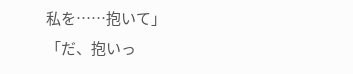私を……抱いて」
「だ、抱いっ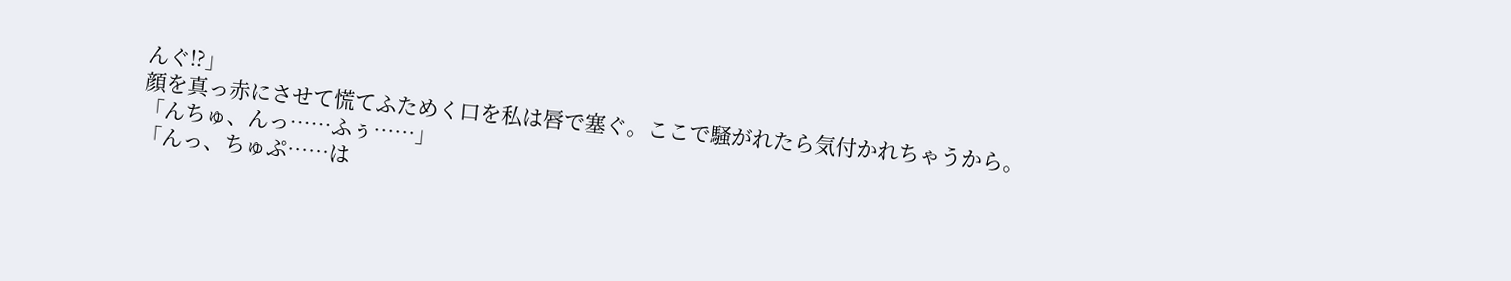んぐ!?」
顔を真っ赤にさせて慌てふためく口を私は唇で塞ぐ。ここで騒がれたら気付かれちゃうから。
「んちゅ、んっ……ふぅ……」
「んっ、ちゅぷ……は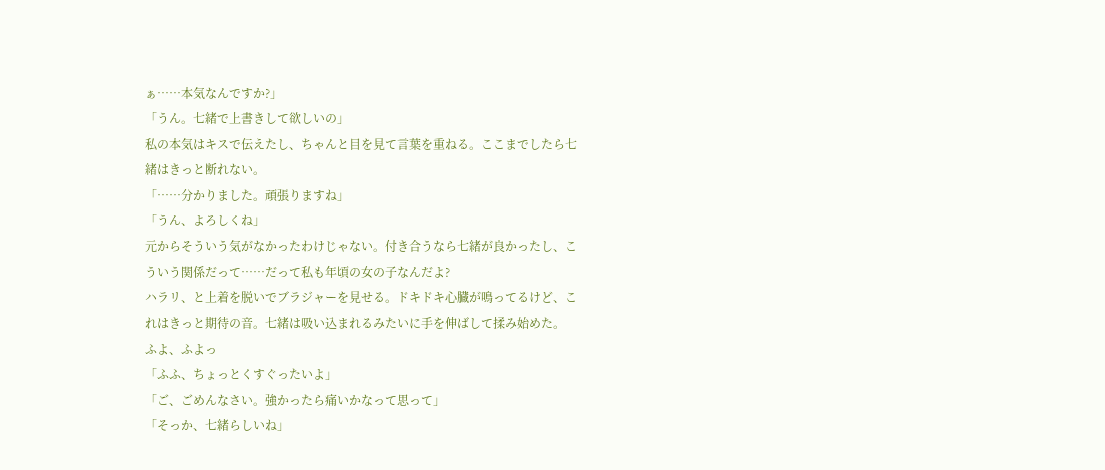ぁ……本気なんですか?」
「うん。七緒で上書きして欲しいの」
私の本気はキスで伝えたし、ちゃんと目を見て言葉を重ねる。ここまでしたら七緒はきっと断れない。
「……分かりました。頑張りますね」
「うん、よろしくね」
元からそういう気がなかったわけじゃない。付き合うなら七緒が良かったし、こういう関係だって……だって私も年頃の女の子なんだよ?
ハラリ、と上着を脱いでブラジャーを見せる。ドキドキ心臓が鳴ってるけど、これはきっと期待の音。七緒は吸い込まれるみたいに手を伸ばして揉み始めた。
ふよ、ふよっ
「ふふ、ちょっとくすぐったいよ」
「ご、ごめんなさい。強かったら痛いかなって思って」
「そっか、七緒らしいね」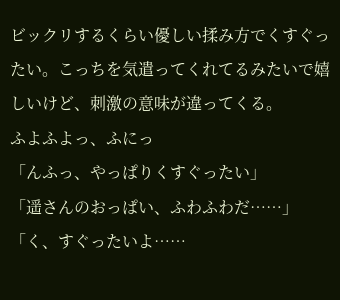ビックリするくらい優しい揉み方でくすぐったい。こっちを気遣ってくれてるみたいで嬉しいけど、刺激の意味が違ってくる。
ふよふよっ、ふにっ
「んふっ、やっぱりくすぐったい」
「遥さんのおっぱい、ふわふわだ……」
「く、すぐったいよ……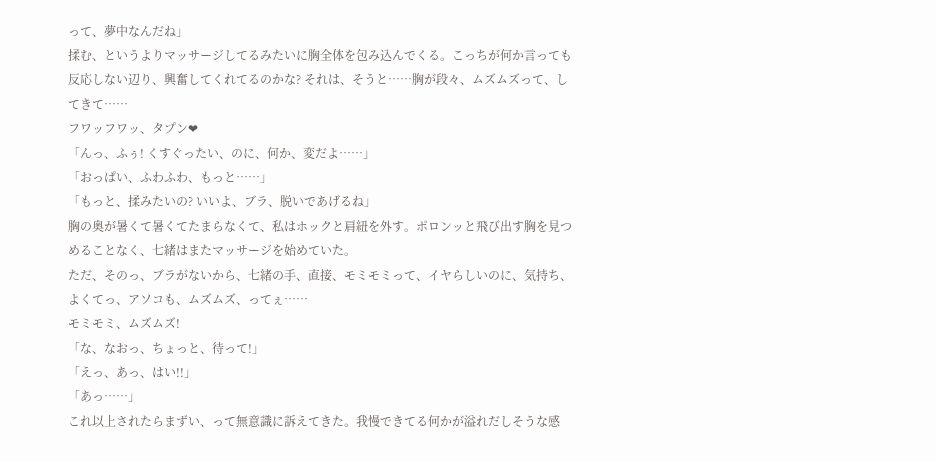って、夢中なんだね」
揉む、というよりマッサージしてるみたいに胸全体を包み込んでくる。こっちが何か言っても反応しない辺り、興奮してくれてるのかな? それは、そうと……胸が段々、ムズムズって、してきて……
フワッフワッ、タプン❤
「んっ、ふぅ! くすぐったい、のに、何か、変だよ……」
「おっぱい、ふわふわ、もっと……」
「もっと、揉みたいの? いいよ、ブラ、脱いであげるね」
胸の奥が暑くて暑くてたまらなくて、私はホックと肩紐を外す。ポロンッと飛び出す胸を見つめることなく、七緒はまたマッサージを始めていた。
ただ、そのっ、ブラがないから、七緒の手、直接、モミモミって、イヤらしいのに、気持ち、よくてっ、アソコも、ムズムズ、ってぇ……
モミモミ、ムズムズ!
「な、なおっ、ちょっと、待って!」
「えっ、あっ、はい!!」
「あっ……」
これ以上されたらまずい、って無意識に訴えてきた。我慢できてる何かが溢れだしそうな感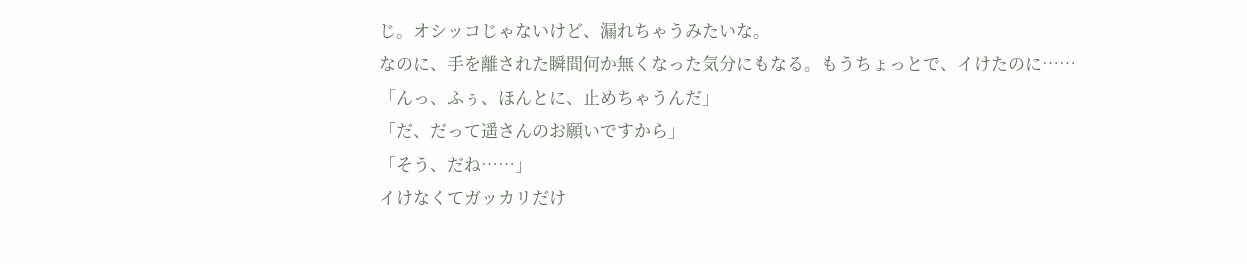じ。オシッコじゃないけど、漏れちゃうみたいな。
なのに、手を離された瞬間何か無くなった気分にもなる。もうちょっとで、イけたのに……
「んっ、ふぅ、ほんとに、止めちゃうんだ」
「だ、だって遥さんのお願いですから」
「そう、だね……」
イけなくてガッカリだけ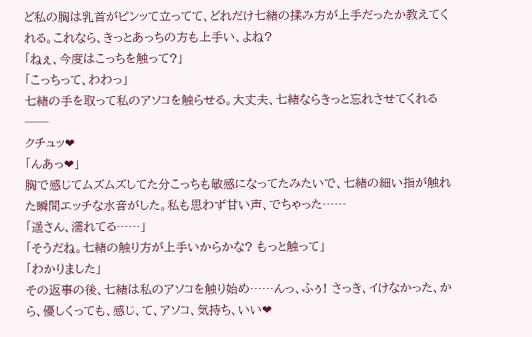ど私の胸は乳首がピンッて立ってて、どれだけ七緒の揉み方が上手だったか教えてくれる。これなら、きっとあっちの方も上手い、よね?
「ねぇ、今度はこっちを触って?」
「こっちって、わわっ」
七緒の手を取って私のアソコを触らせる。大丈夫、七緒ならきっと忘れさせてくれる──
クチュッ❤
「んあっ❤」
胸で感じてムズムズしてた分こっちも敏感になってたみたいで、七緒の細い指が触れた瞬間エッチな水音がした。私も思わず甘い声、でちゃった……
「遥さん、濡れてる……」
「そうだね。七緒の触り方が上手いからかな? もっと触って」
「わかりました」
その返事の後、七緒は私のアソコを触り始め……んっ、ふぅ! さっき、イけなかった、から、優しくっても、感じ、て、アソコ、気持ち、いい❤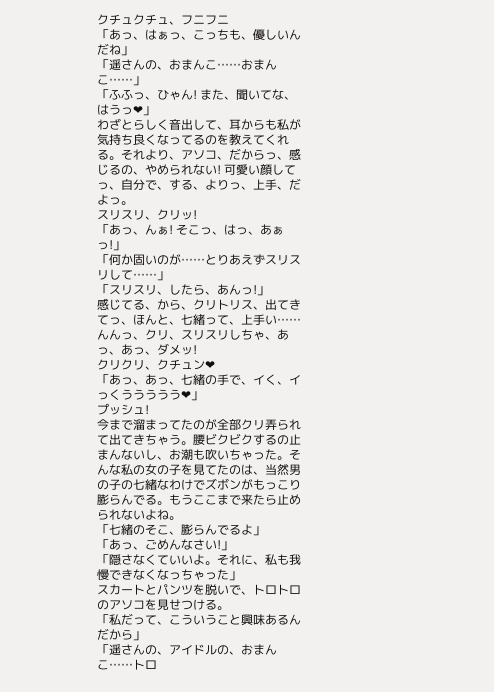クチュクチュ、フニフニ
「あっ、はぁっ、こっちも、優しいんだね」
「遥さんの、おまんこ……おまんこ……」
「ふふっ、ひゃん! また、聞いてな、はうっ❤」
わざとらしく音出して、耳からも私が気持ち良くなってるのを教えてくれる。それより、アソコ、だからっ、感じるの、やめられない! 可愛い顔してっ、自分で、する、よりっ、上手、だよっ。
スリスリ、クリッ!
「あっ、んぁ! そこっ、はっ、あぁっ!」
「何か固いのが……とりあえずスリスリして……」
「スリスリ、したら、あんっ!」
感じてる、から、クリトリス、出てきてっ、ほんと、七緒って、上手い……んんっ、クリ、スリスリしちゃ、あっ、あっ、ダメッ!
クリクリ、クチュン❤
「あっ、あっ、七緒の手で、イく、イっくううううう❤」
プッシュ!
今まで溜まってたのが全部クリ弄られて出てきちゃう。腰ビクビクするの止まんないし、お潮も吹いちゃった。そんな私の女の子を見てたのは、当然男の子の七緒なわけでズボンがもっこり膨らんでる。もうここまで来たら止められないよね。
「七緒のそこ、膨らんでるよ」
「あっ、ごめんなさい!」
「隠さなくていいよ。それに、私も我慢できなくなっちゃった」
スカートとパンツを脱いで、トロトロのアソコを見せつける。
「私だって、こういうこと興味あるんだから」
「遥さんの、アイドルの、おまんこ……トロ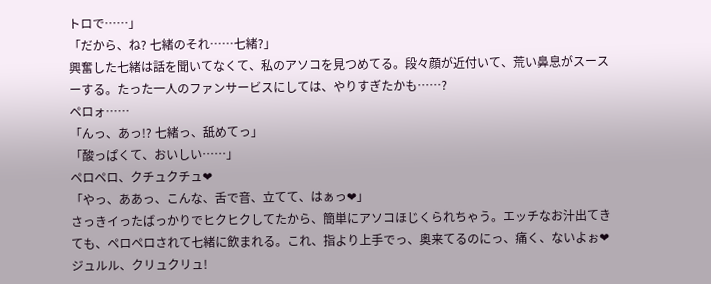トロで……」
「だから、ね? 七緒のそれ……七緒?」
興奮した七緒は話を聞いてなくて、私のアソコを見つめてる。段々顔が近付いて、荒い鼻息がスースーする。たった一人のファンサービスにしては、やりすぎたかも……?
ペロォ……
「んっ、あっ!? 七緒っ、舐めてっ」
「酸っぱくて、おいしい……」
ペロペロ、クチュクチュ❤
「やっ、ああっ、こんな、舌で音、立てて、はぁっ❤」
さっきイったばっかりでヒクヒクしてたから、簡単にアソコほじくられちゃう。エッチなお汁出てきても、ペロペロされて七緒に飲まれる。これ、指より上手でっ、奥来てるのにっ、痛く、ないよぉ❤
ジュルル、クリュクリュ!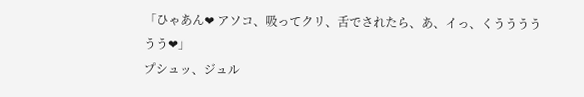「ひゃあん❤ アソコ、吸ってクリ、舌でされたら、あ、イっ、くうううううう❤」
プシュッ、ジュル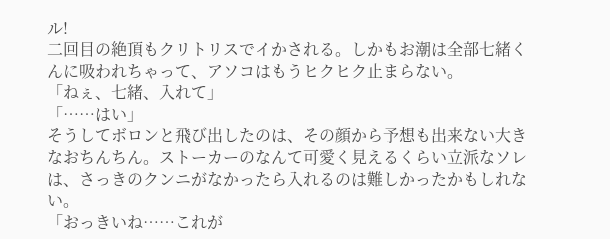ル!
二回目の絶頂もクリトリスでイかされる。しかもお潮は全部七緒くんに吸われちゃって、アソコはもうヒクヒク止まらない。
「ねぇ、七緒、入れて」
「……はい」
そうしてボロンと飛び出したのは、その顔から予想も出来ない大きなおちんちん。ストーカーのなんて可愛く見えるくらい立派なソレは、さっきのクンニがなかったら入れるのは難しかったかもしれない。
「おっきいね……これが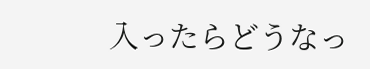入ったらどうなっ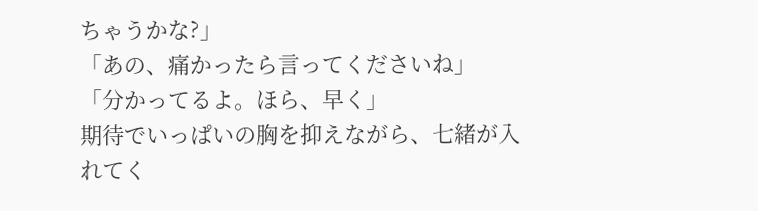ちゃうかな?」
「あの、痛かったら言ってくださいね」
「分かってるよ。ほら、早く」
期待でいっぱいの胸を抑えながら、七緒が入れてく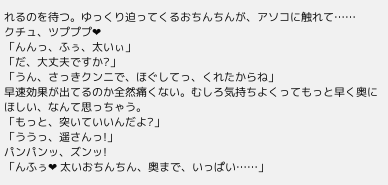れるのを待つ。ゆっくり迫ってくるおちんちんが、アソコに触れて……
クチュ、ツプププ❤
「んんっ、ふぅ、太いぃ」
「だ、大丈夫ですか?」
「うん、さっきクンニで、ほぐしてっ、くれたからね」
早速効果が出てるのか全然痛くない。むしろ気持ちよくってもっと早く奥にほしい、なんて思っちゃう。
「もっと、突いていいんだよ?」
「ううっ、遥さんっ!」
パンパンッ、ズンッ!
「んふぅ❤ 太いおちんちん、奥まで、いっぱい……」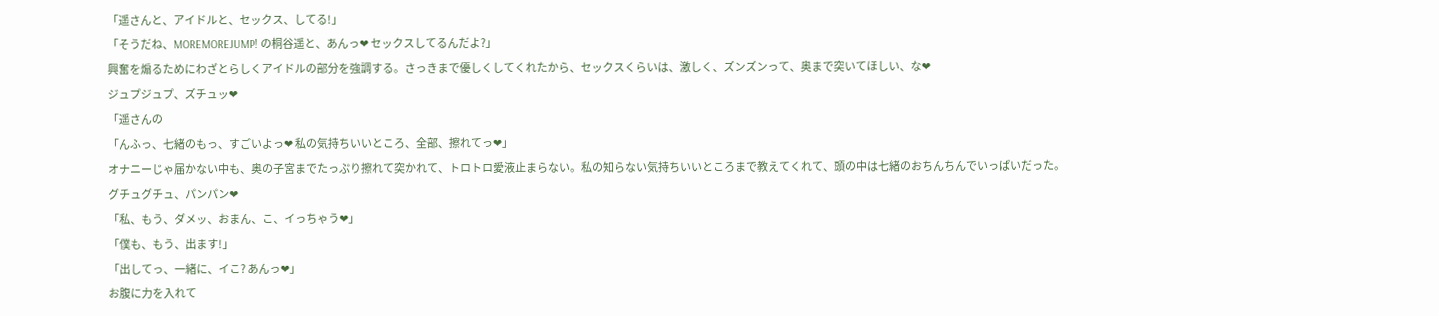「遥さんと、アイドルと、セックス、してる!」
「そうだね、MOREMOREJUMP! の桐谷遥と、あんっ❤ セックスしてるんだよ?」
興奮を煽るためにわざとらしくアイドルの部分を強調する。さっきまで優しくしてくれたから、セックスくらいは、激しく、ズンズンって、奥まで突いてほしい、な❤
ジュプジュプ、ズチュッ❤
「遥さんの
「んふっ、七緒のもっ、すごいよっ❤ 私の気持ちいいところ、全部、擦れてっ❤」
オナニーじゃ届かない中も、奥の子宮までたっぷり擦れて突かれて、トロトロ愛液止まらない。私の知らない気持ちいいところまで教えてくれて、頭の中は七緒のおちんちんでいっぱいだった。
グチュグチュ、パンパン❤
「私、もう、ダメッ、おまん、こ、イっちゃう❤」
「僕も、もう、出ます!」
「出してっ、一緒に、イこ? あんっ❤」
お腹に力を入れて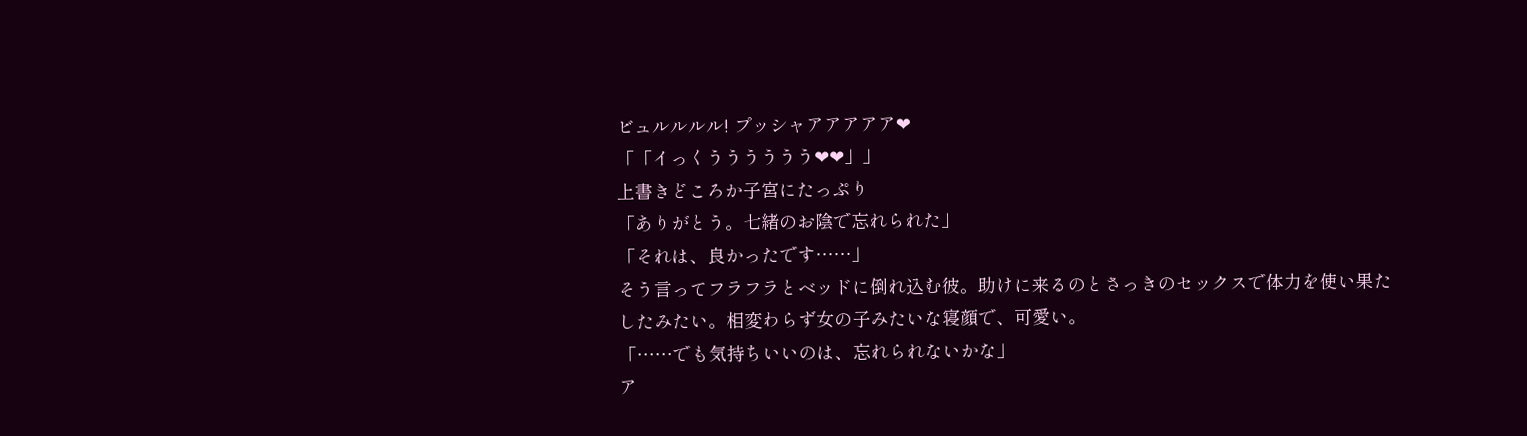ビュルルルル! プッシャアアアアア❤
「「イっくうううううう❤❤」」
上書きどころか子宮にたっぷり
「ありがとう。七緒のお陰で忘れられた」
「それは、良かったです……」
そう言ってフラフラとベッドに倒れ込む彼。助けに来るのとさっきのセックスで体力を使い果たしたみたい。相変わらず女の子みたいな寝顔で、可愛い。
「……でも気持ちいいのは、忘れられないかな」
ア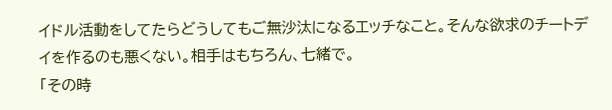イドル活動をしてたらどうしてもご無沙汰になるエッチなこと。そんな欲求のチートデイを作るのも悪くない。相手はもちろん、七緒で。
「その時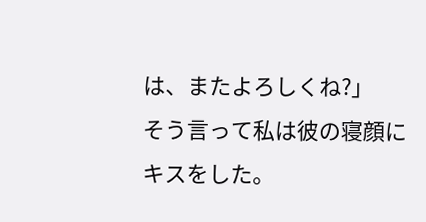は、またよろしくね?」
そう言って私は彼の寝顔にキスをした。